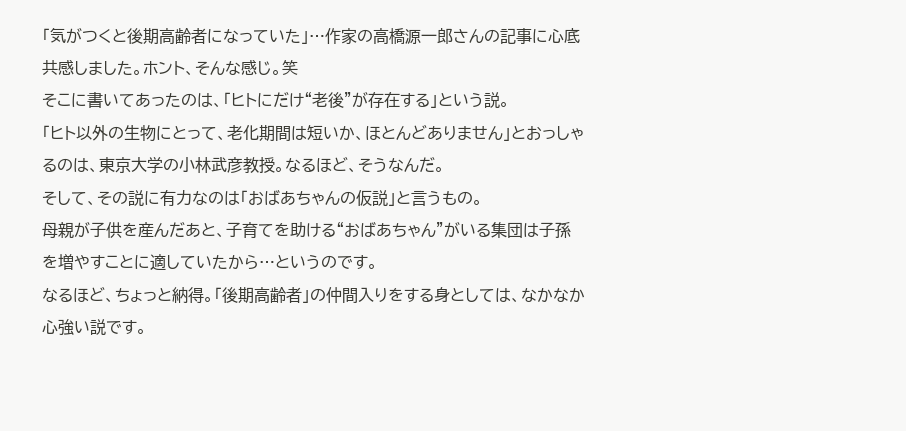「気がつくと後期高齢者になっていた」…作家の高橋源一郎さんの記事に心底共感しました。ホント、そんな感じ。笑
そこに書いてあったのは、「ヒトにだけ“老後”が存在する」という説。
「ヒト以外の生物にとって、老化期間は短いか、ほとんどありません」とおっしゃるのは、東京大学の小林武彦教授。なるほど、そうなんだ。
そして、その説に有力なのは「おばあちゃんの仮説」と言うもの。
母親が子供を産んだあと、子育てを助ける“おばあちゃん”がいる集団は子孫を増やすことに適していたから…というのです。
なるほど、ちょっと納得。「後期高齢者」の仲間入りをする身としては、なかなか心強い説です。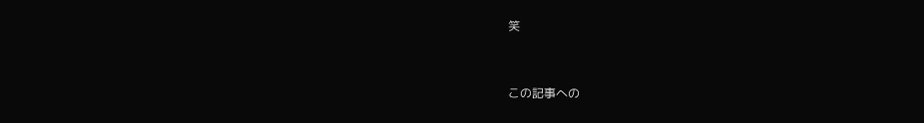笑


この記事への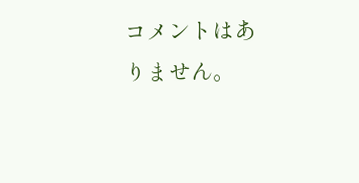コメントはありません。